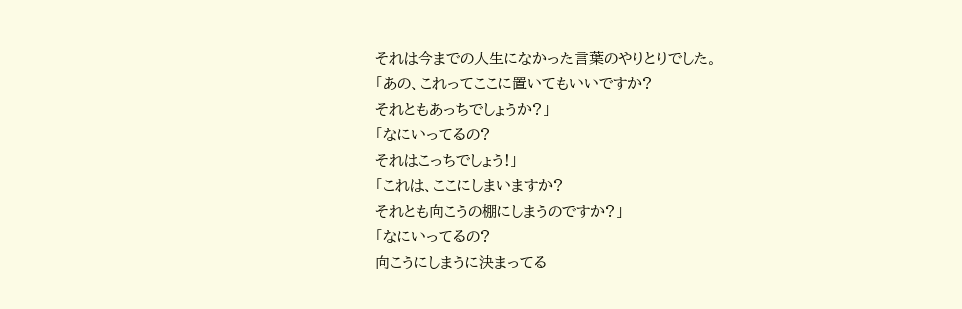それは今までの人生になかった言葉のやりとりでした。
「あの、これってここに置いてもいいですか?
それともあっちでしょうか?」
「なにいってるの?
それはこっちでしょう!」
「これは、ここにしまいますか?
それとも向こうの棚にしまうのですか?」
「なにいってるの?
向こうにしまうに決まってる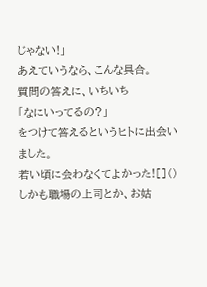じゃない!」
あえていうなら、こんな具合。
質問の答えに、いちいち
「なにいってるの?」
をつけて答えるというヒトに出会いました。
若い頃に会わなくてよかった![]()
しかも職場の上司とか、お姑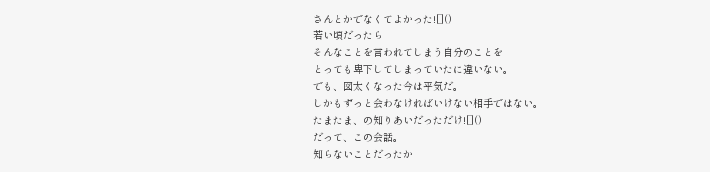さんとかでなくてよかった![]()
若い頃だったら
そんなことを言われてしまう自分のことを
とっても卑下してしまっていたに違いない。
でも、図太くなった今は平気だ。
しかもずっと会わなければいけない相手ではない。
たまたま、の知りあいだっただけ![]()
だって、この会話。
知らないことだったか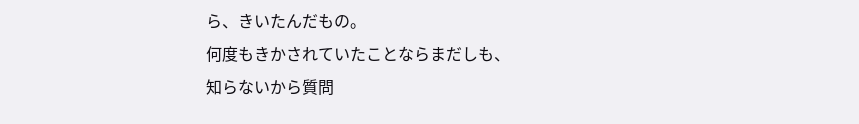ら、きいたんだもの。
何度もきかされていたことならまだしも、
知らないから質問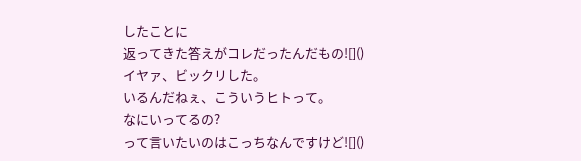したことに
返ってきた答えがコレだったんだもの![]()
イヤァ、ビックリした。
いるんだねぇ、こういうヒトって。
なにいってるの?
って言いたいのはこっちなんですけど![]()